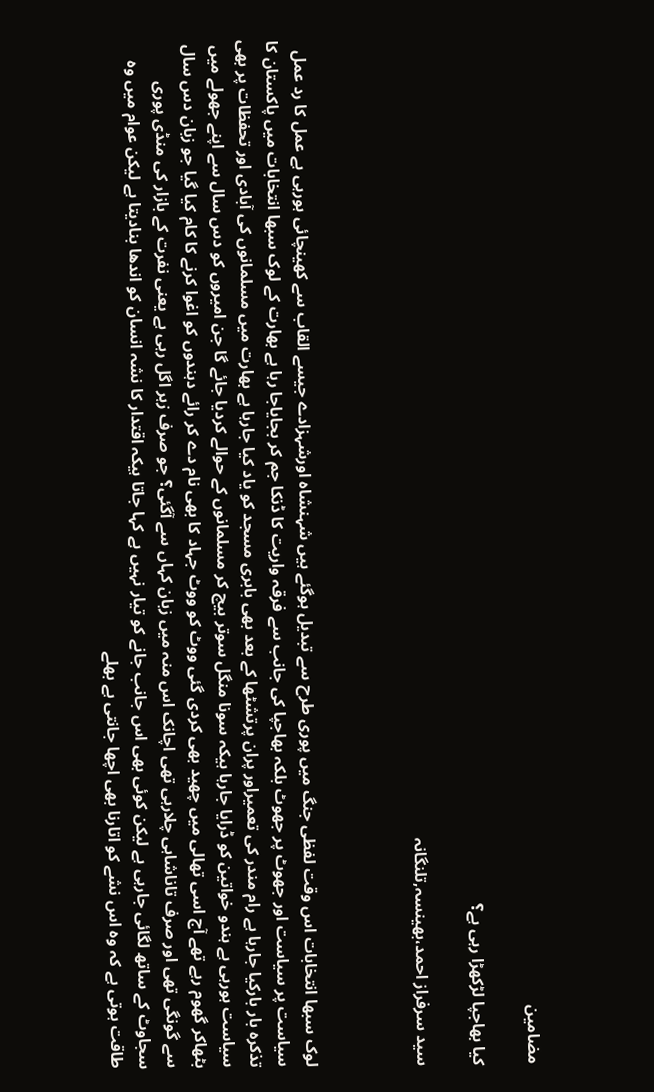مضامین

کیا بھاجپا لڑکھڑا رہی ہے؟

سید سرفراز احمد،بھینسہ,تلنگانہ



لوک سبھا انتخابات اس وقت لفظی جنگ میں پوری طرح سے تبدیل ہوگئے ہیں شہنشاہ اورشہزادے جیسے القاب سے کھینچائی ہورہی ہے عمل کا رد عمل سیاست پر سیاست اور جھوٹ پر جھوٹ بلکہ بھاجپا کی جانب سے فرقہ واریت کا ڈنکا جم کر بجایاجا رہا ہے بھارت کے لوک سبھا انتخابات میں پاکستان کا تذکرہ بار بارکیا جارہا ہے رام مندر کی تعمیراور پران پرتشٹھا کے بعد بھی بابری مسجد کو یاد کیا جارہا ہے بھارت میں مسلمانوں کی آبادی اور تحفظات پر بھی سیاست ہورہی ہے ہندو خواتین کو ڈرایا جارہا ہیکہ سونا منگل سوتر بیچ کر مسلمانوں کے حوالے کردیا جائے گا جن امیروں کو دس سال سے اپنے جھولے میں بٹھاکر گھوم رہے تھے آج اسی تھالی میں چھید بھی کردی گئی ووٹ کو ووٹ جہاد کا بھی نام دے کر رائے دہندوں کو اغوا کرنے کا کام کیا گیا جو زبان دس سال سے گونگی تھی اور صرف تاناشاہی چلارہی تھی اچانک اس منہ میں زبان کہاں سے آگئی؟ جو صرف زہر اگل رہی ہے یعنی نفرت کے بازار کی منڈی پوری سجاوٹ کے ساتھ لگائی جارہی ہے لیکن کوئی بھی اس جانب جانے کو تیار نہیں ہے کہا جاتا ہیکہ اقتدار کا نشہ انسان کو اندھا بنادیتا ہے لیکن عوام میں وہ طاقت ہوتی ہے کہ وہ اس نشے کو اتارنا بھی اچھا جانتی ہے بھلے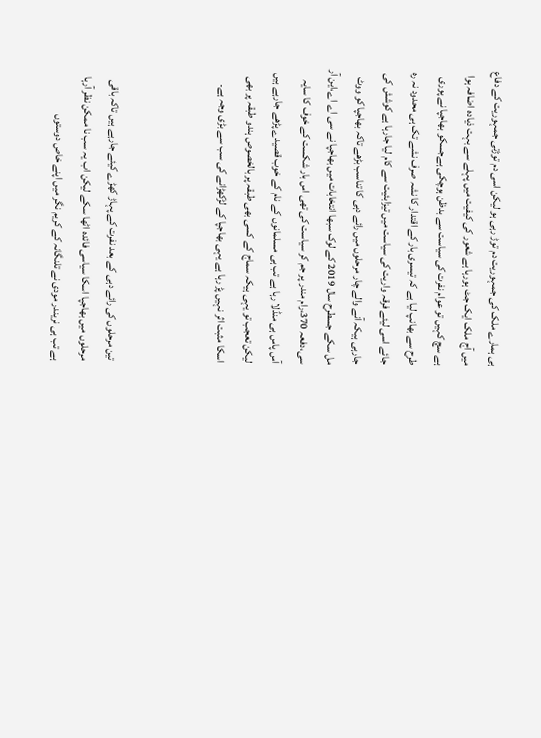ہی ہمارے ملک کی جمہوریت دم توڑ رہی ہو لیکن اسی دم توڑتی جمہوریت کے دفاع میں آج ملک ایک جٹ ہورہا ہے شعور کی کیفیت میں پہلے سے بہت ذیادہ اضافہ ہوا ہے سچ کہیں تو عوام نفرت کی سیاست سے بدظن ہوچکی ہےجسکو بھاجپا نے پوری طرح سے بھانپ لیا ہے کہ تیسری بار کے اقتدار کا نشہ صرف نشے تک ہی محدود نہ رہ جائے اسی لیئے فرقہ واریت کی سیاست میں تیزابئیت سے کام لیا جارہا ہے کوشش کی جارہی ہیکہ آنے والے چار مرحلوں میں رائے دہی کا تناسب بڑھے تاکہ بھاجپا کو ووٹ مل سکے جسطرح سال 2019 کے لوک سبھا انتخابات میں بھاجپا نے سی اے اے،این آر سی،دفعہ 370،رام مندر پر جم کر سیاست کی تھی اس بار شکست کے خوف کا سایہ آس پاس ہی منڈلا رہا ہے تب ہی مسلمانوں کے نام کے خوب قصیدے پڑھے جارہے ہیں لیکن تعجب تو یہی ہیکہ سماج کے کسی بھی طبقہ پر بالخصوص ہندو طبقہ پر بھی اسکا مثبت اثر نہیں پڑ رہا ہے یہی بھاجپا کے لڑکھڑانے کی سب سے بڑی وجہ ہے۔



تین مرحلوں کی رائے دہی کے بعد نفرت کے پہاڑ کھڑے کیئے جارہے ہیں تاکہ باقی مرحلوں میں بھاجپا اسکا سیاسی فائدہ اٹھا سکے لیکن اب یہ سب نا ممکن نظر آرہا ہے تب ہی نریندر مودی نے تلنگانہ کے کریم نگر میں اپنے خاص دوستوں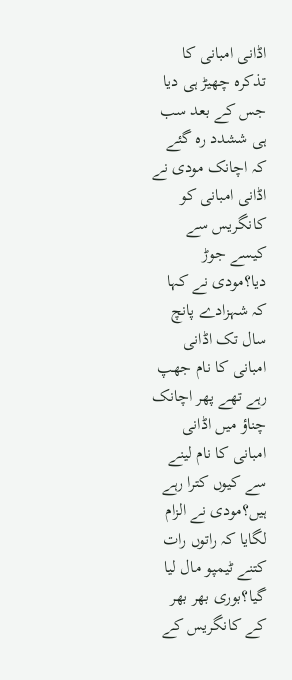اڈانی امبانی کا تذکرہ چھیڑ ہی دیا جس کے بعد سب ہی ششدد رہ گئے کہ اچانک مودی نے اڈانی امبانی کو کانگریس سے کیسے جوڑ دیا؟مودی نے کہا کہ شہزادے پانچ سال تک اڈانی امبانی کا نام جھپ رہے تھے پھر اچانک چناؤ میں اڈانی امبانی کا نام لینے سے کیوں کترا رہے ہیں؟مودی نے الزام لگایا کہ راتوں رات کتنے ٹیمپو مال لیا گیا؟بوری بھر بھر کے کانگریس کے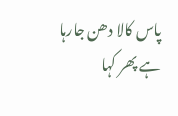پاس کالا دھن جارہا ہے پھر کہا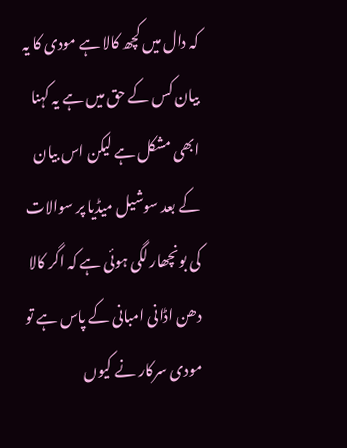کہ دال میں کچھ کالا ہے مودی کا یہ بیان کس کے حق میں ہے یہ کہنا ابھی مشکل ہے لیکن اس بیان کے بعد سوشیل میڈیا پر سوالات کی بونچھار لگی ہوئی ہے کہ اگر کالا دھن اڈانی امبانی کے پاس ہے تو مودی سرکار نے کیوں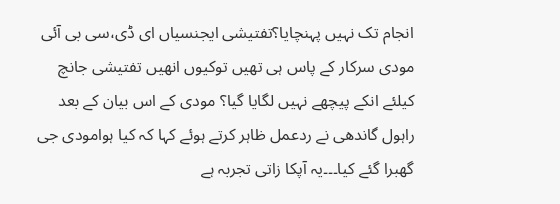انجام تک نہیں پہنچایا؟تفتیشی ایجنسیاں ای ڈی،سی بی آئی مودی سرکار کے پاس ہی تھیں توکیوں انھیں تفتیشی جانچ کیلئے انکے پیچھے نہیں لگایا گیا؟ مودی کے اس بیان کے بعد راہول گاندھی نے ردعمل ظاہر کرتے ہوئے کہا کہ کیا ہوامودی جی گھبرا گئے کیا۔۔۔یہ آپکا زاتی تجربہ ہے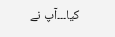کیا۔۔۔آپ نے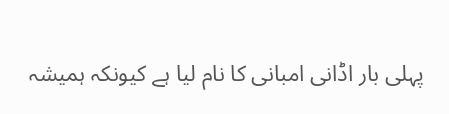پہلی بار اڈانی امبانی کا نام لیا ہے کیونکہ ہمیشہ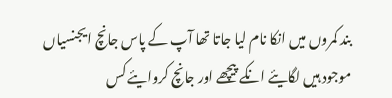بند کمروں میں انکا نام لیا جاتا تھا آپ کے پاس جانچ ایجنسیاں موجود ہیں لگایئے انکے پیچھے اور جانچ کروایئے کس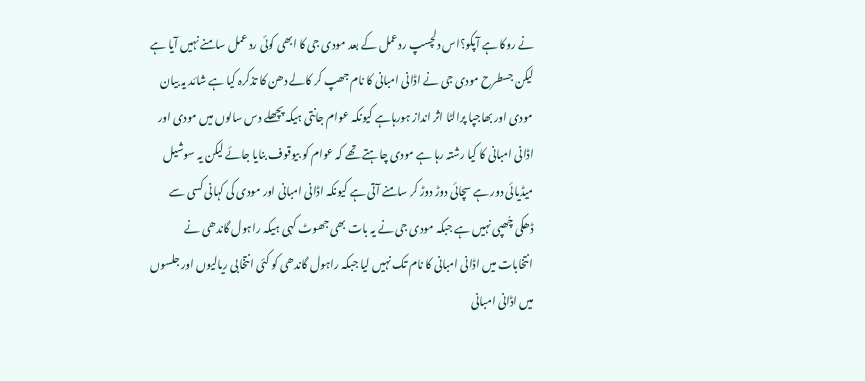نے روکا ہے آپکو؟اس دلچسپ ردعمل کے بعد مودی جی کا ابھی کوئی رد عمل سامنے نہیں آیا ہے لیکن جسطرح مودی جی نے اڈانی امبانی کا نام جھپ کر کالے دھن کا تذکرہ کیا ہے شائد یہ بیان مودی اور بھاجپا پرالٹا اثر انداز ہورہاہے کیونکہ عوام جانتی ہیکہ پچھلے دس سالوں میں مودی اور اڈانی امبانی کا کیا رشتہ رہا ہے مودی چاہتے تھے کہ عوام کو بیوقوف بنایا جائے لیکن یہ سوشیل میڈیائی دور ہے سچائی دوڑ دوڑ کر سامنے آتی ہے کیونکہ اڈانی امبانی اور مودی کی کہانی کسی سے ڈھکی چُھپی نہیں ہے جبکہ مودی جی نے یہ بات بھی جھوٹ کہی ہیکہ راہول گاندھی نے انتخابات میں اڈانی امبانی کا نام تک نہیں لیا جبکہ راہول گاندھی کو کئی انتخابی ریالیوں اور جلسوں میں اڈانی امبانی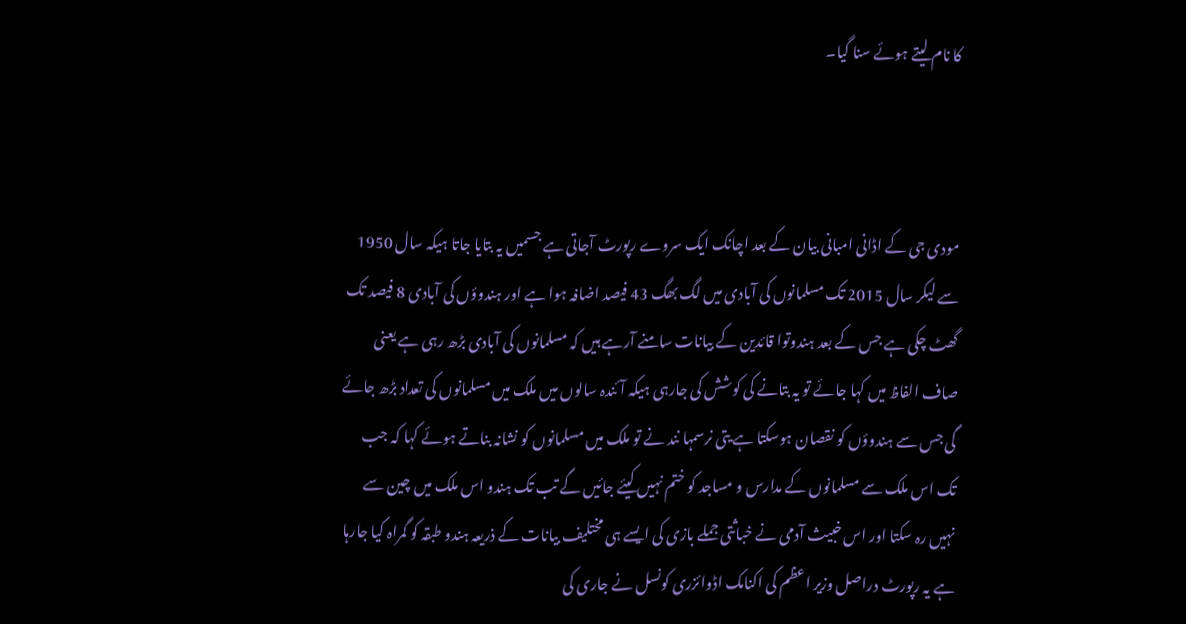کا نام لیتے ہوئے سنا گیا۔



مودی جی کے اڈانی امبانی بیان کے بعد اچانک ایک سروے رپورٹ آجاتی ہے جسمیں یہ بتایا جاتا ہیکہ سال 1950 سے لیکر سال 2015 تک مسلمانوں کی آبادی میں لگ بھگ 43 فیصد اضافہ ہوا ہے اور ہندوؤں کی آبادی 8 فیصد تک گھٹ چکی ہے جس کے بعد ہندوتوا قائدین کے بیانات سامنے آرہے ہیں کہ مسلمانوں کی آبادی بڑھ رہی ہے یعنی صاف الفاظ میں کہا جائے تو یہ بتانے کی کوشش کی جارہی ہیکہ آئندہ سالوں میں ملک میں مسلمانوں کی تعداد بڑھ جائے گی جس سے ہندوؤں کو نقصان ہوسکتا ہے یتی نرسمہا نند نے تو ملک میں مسلمانوں کو نشانہ بناتے ہوئے کہا کہ جب تک اس ملک سے مسلمانوں کے مدارس و مساجد کو ختم نہیں کیئے جائیں گے تب تک ہندو اس ملک میں چین سے نہیں رہ سکتا اور اس خبیث آدمی نے خباثتی جملے بازی کی ایسے ہی مختلیف بیانات کے ذریعہ ہندو طبقہ کو گمراہ کیا جارہا ہے یہ رپورٹ دراصل وزیر اعظم کی اکنامک اڈوائزری کونسل نے جاری کی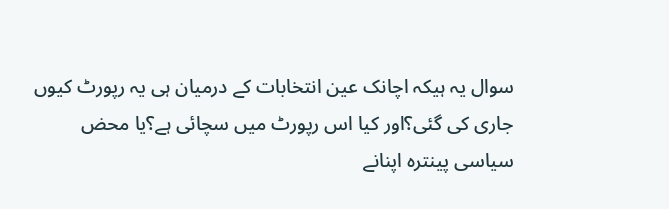سوال یہ ہیکہ اچانک عین انتخابات کے درمیان ہی یہ رپورٹ کیوں جاری کی گئی؟اور کیا اس رپورٹ میں سچائی ہے؟یا محض سیاسی پینترہ اپنانے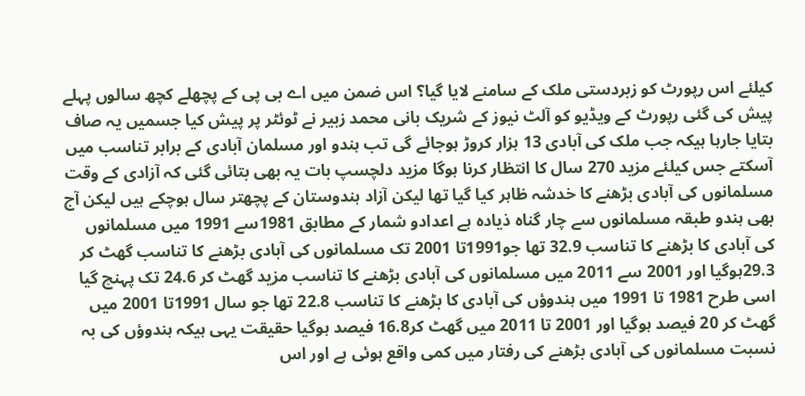کیلئے اس رپورٹ کو زبردستی ملک کے سامنے لایا گیا؟ اس ضمن میں اے بی پی کے پچھلے کچھ سالوں پہلے پیش کی گئی رپورٹ کے ویڈیو کو آلٹ نیوز کے شریک بانی محمد زبیر نے ٹوئٹر پر پیش کیا جسمیں یہ صاف بتایا جارہا ہیکہ جب ملک کی آبادی 13 ہزار کروڑ ہوجائے گی تب ہندو اور مسلمان آبادی کے برابر تناسب میں آسکتے جس کیلئے مزید 270 سال کا انتظار کرنا ہوگا مزید دلچسپ بات یہ بھی بتائی گئی کہ آزادی کے وقت مسلمانوں کی آبادی بڑھنے کا خدشہ ظاہر کیا گیا تھا لیکن آزاد ہندوستان کے پچھتر سال ہوچکے ہیں لیکن آج بھی ہندو طبقہ مسلمانوں سے چار گناہ ذیادہ ہے اعدادو شمار کے مطابق 1981سے 1991 میں مسلمانوں کی آبادی کا بڑھنے کا تناسب 32.9 تھا جو1991تا 2001 تک مسلمانوں کی آبادی بڑھنے کا تناسب گھٹ کر 29.3ہوگیا اور 2001 سے 2011 میں مسلمانوں کی آبادی بڑھنے کا تناسب مزید گھٹ کر 24.6 تک پہنچ گیا اسی طرح 1981 تا 1991 میں ہندوؤں کی آبادی کا بڑھنے کا تناسب 22.8 تھا جو سال 1991تا 2001 میں گھٹ کر 20 فیصد ہوگیا اور 2001 تا 2011 میں گھٹ کر16.8 فیصد ہوگیا حقیقت یہی ہیکہ ہندوؤں کی بہ نسبت مسلمانوں کی آبادی بڑھنے کی رفتار میں کمی واقع ہوئی ہے اور اس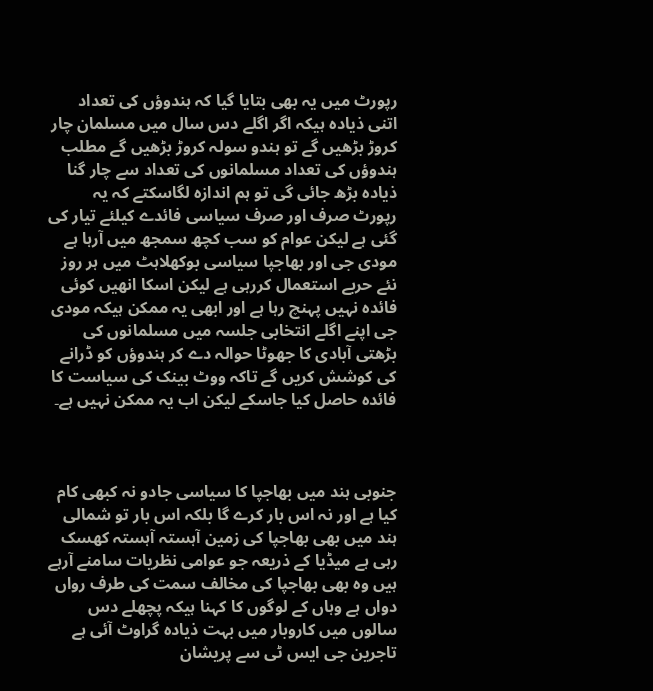رپورٹ میں یہ بھی بتایا گیا کہ ہندوؤں کی تعداد اتنی ذیادہ ہیکہ اگر اگلے دس سال میں مسلمان چار کروڑ بڑھیں گے تو ہندو سولہ کروڑ بڑھیں گے مطلب ہندوؤں کی تعداد مسلمانوں کی تعداد سے چار گنا ذیادہ بڑھ جائی گی تو ہم اندازہ لگاسکتے کہ یہ رپورٹ صرف اور صرف سیاسی فائدے کیلئے تیار کی گئی ہے لیکن عوام کو سب کچھ سمجھ میں آرہا ہے مودی جی اور بھاجپا سیاسی بوکھلاہٹ میں ہر روز نئے حربے استعمال کررہی ہے لیکن اسکا انھیں کوئی فائدہ نہیں پہنچ رہا ہے اور ابھی یہ ممکن ہیکہ مودی جی اپنے اگلے انتخابی جلسہ میں مسلمانوں کی بڑھتی آبادی کا جھوٹا حوالہ دے کر ہندوؤں کو ڈرانے کی کوشش کریں گے تاکہ ووٹ بینک کی سیاست کا فائدہ حاصل کیا جاسکے لیکن اب یہ ممکن نہیں ہے۔



جنوبی ہند میں بھاجپا کا سیاسی جادو نہ کبھی کام کیا ہے اور نہ اس بار کرے گا بلکہ اس بار تو شمالی ہند میں بھی بھاجپا کی زمین آہستہ آہستہ کھسک رہی ہے میڈیا کے ذریعہ جو عوامی نظریات سامنے آرہے ہیں وہ بھی بھاجپا کی مخالف سمت کی طرف رواں دواں ہے وہاں کے لوگوں کا کہنا ہیکہ پچھلے دس سالوں میں کاروبار میں بہت ذیادہ گراوٹ آئی ہے تاجرین جی ایس ٹی سے پریشان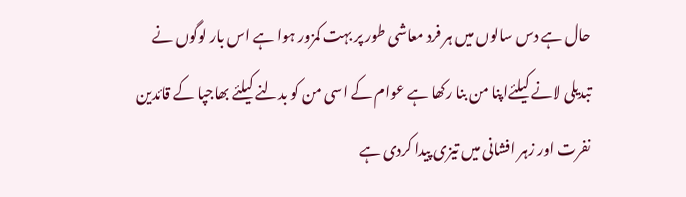حال ہے دس سالوں میں ہر فرد معاشی طور پر بہت کمزور ہوا ہے اس بار لوگوں نے تبدیلی لانے کیلئےاپنا من بنا رکھا ہے عوام کے اسی من کو بدلنے کیلئے بھاجپا کے قائدین نفرت اور زہر افشانی میں تیزی پیدا کردی ہے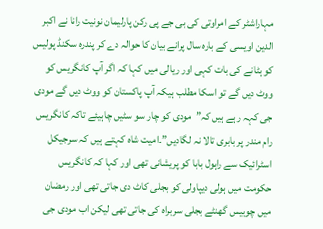مہاراشٹر کے امراوتی کی بی جے پی رکن پارلیمان نونیت رانا نے اکبر الدین اویسی کے بارہ سال پرانے بیان کا حوالہ دے کر پندرہ سکنڈ پولیس کو ہٹانے کی بات کہی اور ریالی میں کہا کہ اگر آپ کانگریس کو ووٹ دیں گے تو اسکا مطلب ہیکہ آپ پاکستان کو ووٹ دیں گے مودی جی کہہ رہے ہیں کہ”مودی کو چار سو سٹیں چاہیئے تاکہ کانگریس رام مندر پر بابری تالا نہ لگادیں”۔امیت شاہ کہتے ہیں کہ سرجیکل اسٹرائیک سے راہول بابا کو پریشانی تھی اور کہا کہ کانگریس حکومت میں ہولی دیپاولی کو بجلی کاٹ دی جاتی تھی اور رمضان میں چوبیس گھنٹے بجلی سربراہ کی جاتی تھی لیکن اب مودی جی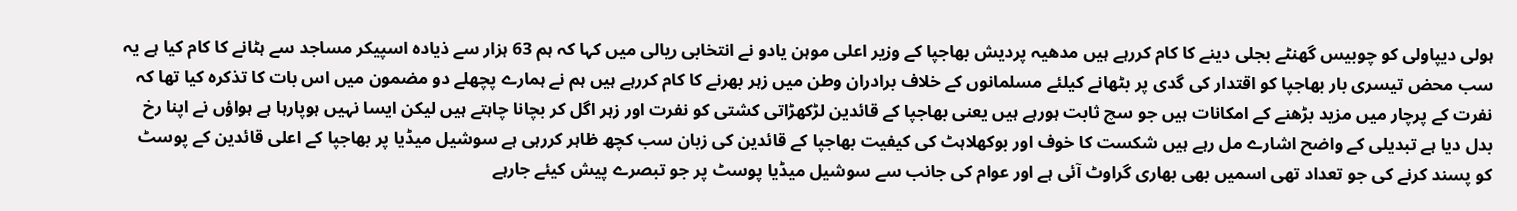ہولی دیپاولی کو چوبیس گھنٹے بجلی دینے کا کام کررہے ہیں مدھیہ پردیش بھاجپا کے وزیر اعلی موہن یادو نے انتخابی ریالی میں کہا کہ ہم 63 ہزار سے ذیادہ اسپیکر مساجد سے ہٹانے کا کام کیا ہے یہ سب محض تیسری بار بھاجپا کو اقتدار کی گدی پر بٹھانے کیلئے مسلمانوں کے خلاف برادران وطن میں زہر بھرنے کا کام کررہے ہیں ہم نے ہمارے پچھلے دو مضمون میں اس بات کا تذکرہ کیا تھا کہ نفرت کے پرچار میں مزید بڑھنے کے امکانات ہیں جو سچ ثابت ہورہے ہیں یعنی بھاجپا کے قائدین لڑکھڑاتی کشتی کو نفرت اور زہر اگل کر بچانا چاہتے ہیں لیکن ایسا نہیں ہوپارہا ہے ہواؤں نے اپنا رخ بدل دیا ہے تبدیلی کے واضح اشارے مل رہے ہیں شکست کا خوف اور بوکھلاہٹ کی کیفیت بھاجپا کے قائدین کی زبان سب کچھ ظاہر کررہی ہے سوشیل میڈیا پر بھاجپا کے اعلی قائدین کے پوسٹ کو پسند کرنے کی جو تعداد تھی اسمیں بھی بھاری گراوٹ آئی ہے اور عوام کی جانب سے سوشیل میڈیا پوسٹ پر جو تبصرے پیش کیئے جارہے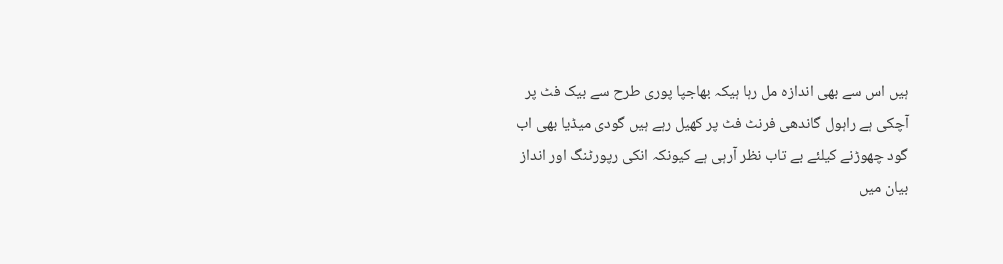ہیں اس سے بھی اندازہ مل رہا ہیکہ بھاجپا پوری طرح سے بیک فٹ پر آچکی ہے راہول گاندھی فرنٹ فٹ پر کھیل رہے ہیں گودی میڈیا بھی اب گود چھوڑنے کیلئے بے تاب نظر آرہی ہے کیونکہ انکی رپورٹنگ اور انداز بیان میں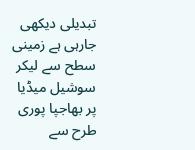تبدیلی دیکھی جارہی ہے زمینی سطح سے لیکر سوشیل میڈیا پر بھاجپا پوری طرح سے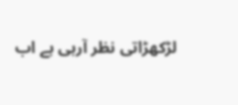لڑکھڑاتی نظر آرہی ہے اب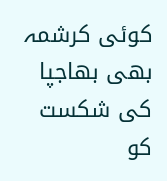کوئی کرشمہ بھی بھاجپا کی شکست کو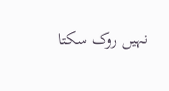نہیں روک سکتا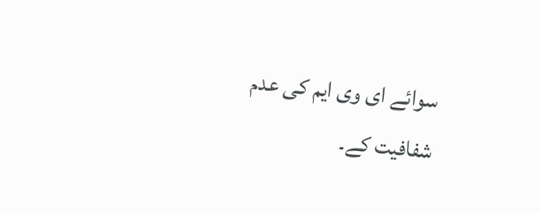سوائے ای وی ایم کی عدم شفافیت کے۔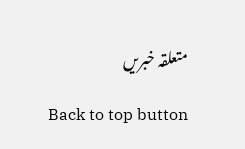متعلقہ خبریں

Back to top button